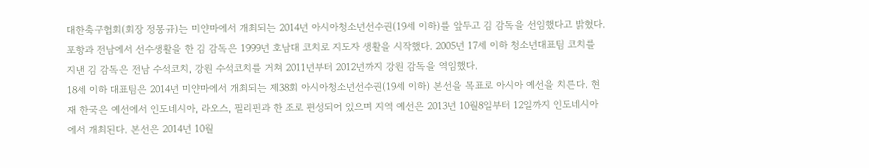대한축구협회(회장 정몽규)는 미얀마에서 개최되는 2014년 아시아청소년선수권(19세 이하)를 앞두고 김 감독을 선임했다고 밝혔다. 포항과 전남에서 선수생활을 한 김 감독은 1999년 호남대 코치로 지도자 생활을 시작했다. 2005년 17세 이하 청소년대표팀 코치를 지낸 김 감독은 전남 수석코치, 강원 수석코치를 거쳐 2011년부터 2012년까지 강원 감독을 역임했다.
18세 이하 대표팀은 2014년 미얀마에서 개최되는 제38회 아시아청소년선수권(19세 이하) 본선을 목표로 아시아 예선을 치른다. 현재 한국은 예선에서 인도네시아, 라오스, 필리핀과 한 조로 편성되어 있으며 지역 예선은 2013년 10월8일부터 12일까지 인도네시아에서 개최된다. 본선은 2014년 10월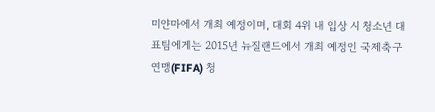미얀마에서 개최 예정이며, 대회 4위 내 입상 시 청소년 대표팀에게는 2015년 뉴질랜드에서 개최 예정인 국제축구연맹(FIFA) 청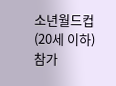소년월드컵(20세 이하) 참가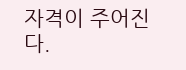자격이 주어진다.